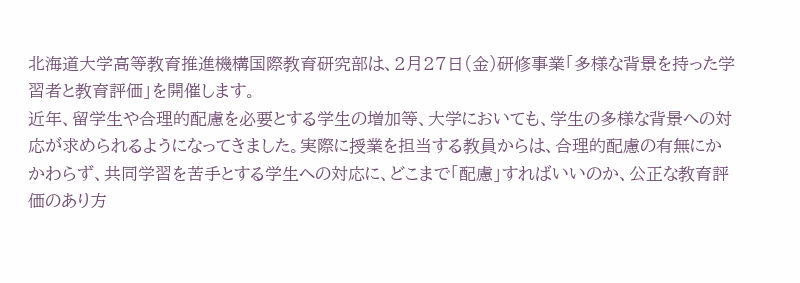北海道大学高等教育推進機構国際教育研究部は、2月27日(金)研修事業「多様な背景を持った学習者と教育評価」を開催します。
近年、留学生や合理的配慮を必要とする学生の増加等、大学においても、学生の多様な背景への対応が求められるようになってきました。実際に授業を担当する教員からは、合理的配慮の有無にかかわらず、共同学習を苦手とする学生への対応に、どこまで「配慮」すればいいのか、公正な教育評価のあり方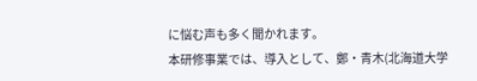に悩む声も多く聞かれます。
本研修事業では、導入として、鄭・青木(北海道大学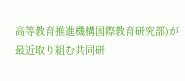高等教育推進機構国際教育研究部)が最近取り組む共同研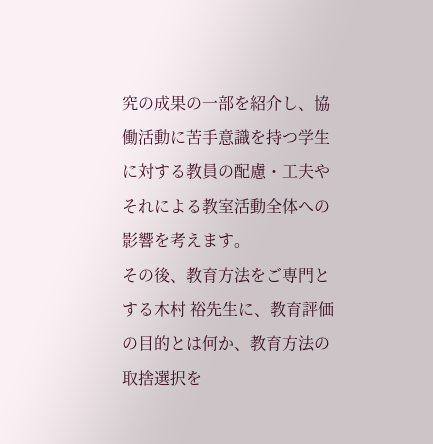究の成果の一部を紹介し、協働活動に苦手意識を持つ学生に対する教員の配慮・工夫やそれによる教室活動全体への影響を考えます。
その後、教育方法をご専門とする木村 裕先生に、教育評価の目的とは何か、教育方法の取捨選択を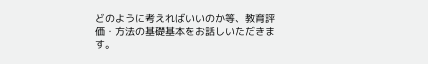どのように考えればいいのか等、教育評価・方法の基礎基本をお話しいただきます。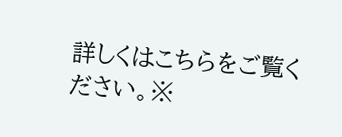詳しくはこちらをご覧ください。※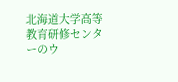北海道大学高等教育研修センターのウ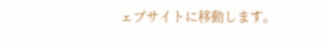ェブサイトに移動します。